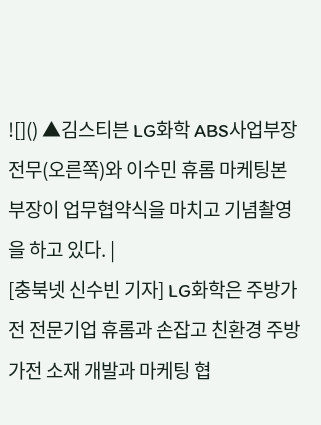![]() ▲김스티븐 LG화학 ABS사업부장 전무(오른쪽)와 이수민 휴롬 마케팅본부장이 업무협약식을 마치고 기념촬영을 하고 있다. |
[충북넷 신수빈 기자] LG화학은 주방가전 전문기업 휴롬과 손잡고 친환경 주방가전 소재 개발과 마케팅 협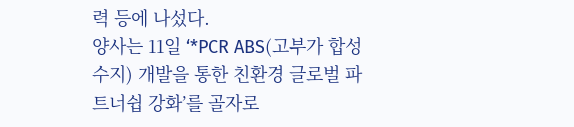력 등에 나섰다.
양사는 11일 ‘*PCR ABS(고부가 합성수지) 개발을 통한 친환경 글로벌 파트너쉽 강화’를 골자로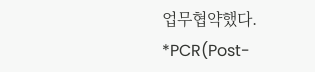업무협약했다.
*PCR(Post-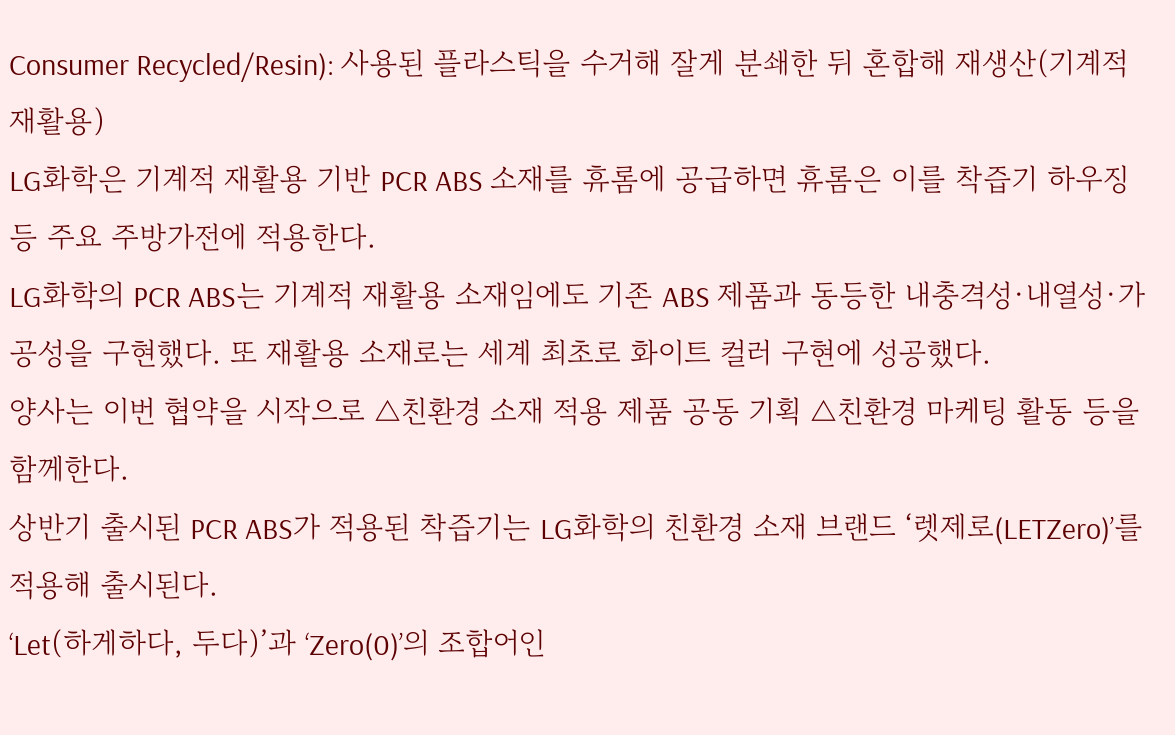Consumer Recycled/Resin): 사용된 플라스틱을 수거해 잘게 분쇄한 뒤 혼합해 재생산(기계적 재활용)
LG화학은 기계적 재활용 기반 PCR ABS 소재를 휴롬에 공급하면 휴롬은 이를 착즙기 하우징 등 주요 주방가전에 적용한다.
LG화학의 PCR ABS는 기계적 재활용 소재임에도 기존 ABS 제품과 동등한 내충격성·내열성·가공성을 구현했다. 또 재활용 소재로는 세계 최초로 화이트 컬러 구현에 성공했다.
양사는 이번 협약을 시작으로 △친환경 소재 적용 제품 공동 기획 △친환경 마케팅 활동 등을 함께한다.
상반기 출시된 PCR ABS가 적용된 착즙기는 LG화학의 친환경 소재 브랜드 ‘렛제로(LETZero)’를 적용해 출시된다.
‘Let(하게하다, 두다)’과 ‘Zero(0)’의 조합어인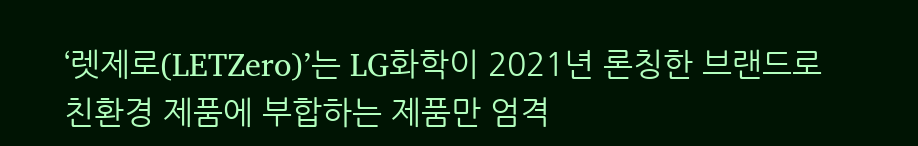‘렛제로(LETZero)’는 LG화학이 2021년 론칭한 브랜드로 친환경 제품에 부합하는 제품만 엄격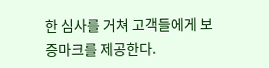한 심사를 거쳐 고객들에게 보증마크를 제공한다.